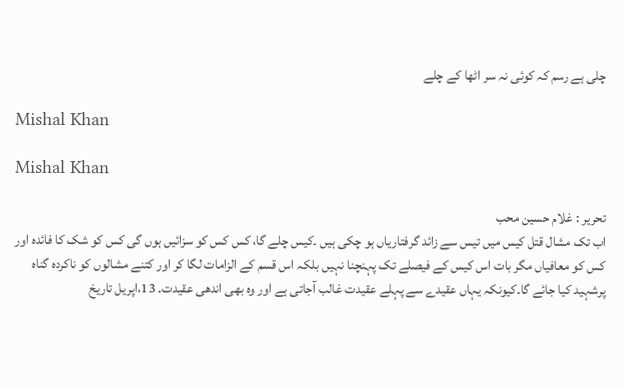چلی ہے رسم کہ کوئی نہ سر اٹھا کے چلے

Mishal Khan

Mishal Khan

تحریر : غلام حسین محب
اب تک مشال قتل کیس میں تیس سے زائد گرفتاریاں ہو چکی ہیں ۔کیس چلے گا، کس کس کو سزائیں ہوں گی کس کو شک کا فائدہ اور کس کو معافیاں مگر بات اس کیس کے فیصلے تک پہنچنا نہیں بلکہ اس قسم کے الزامات لگا کر اور کتنے مشالوں کو ناکردہ گناہ پرشہید کیا جائے گا۔کیونکہ یہاں عقیدے سے پہلے عقیدت غالب آجاتی ہے اور وہ بھی اندھی عقیدت۔ 13،اپریل تاریخ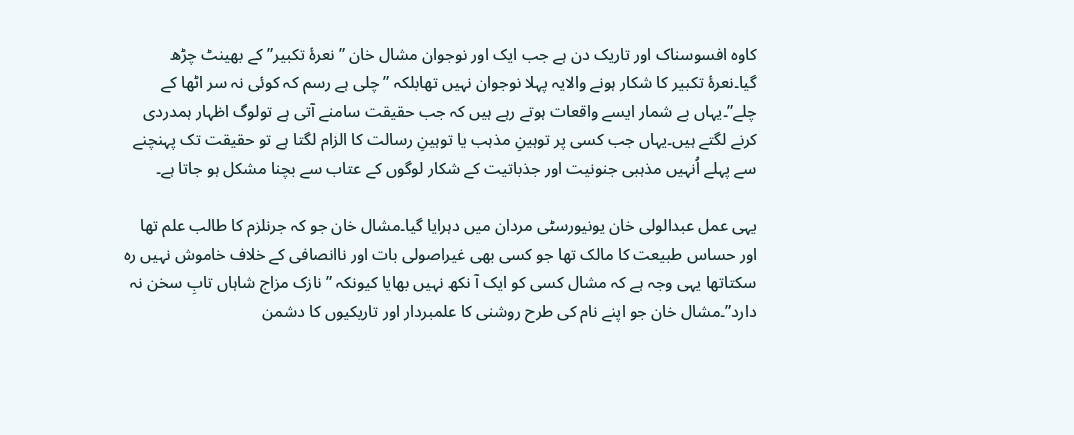کاوہ افسوسناک اور تاریک دن ہے جب ایک اور نوجوان مشال خان ”نعرۂ تکبیر” کے بھینٹ چڑھ گیا۔نعرۂ تکبیر کا شکار ہونے والایہ پہلا نوجوان نہیں تھابلکہ ” چلی ہے رسم کہ کوئی نہ سر اٹھا کے چلے”۔یہاں بے شمار ایسے واقعات ہوتے رہے ہیں کہ جب حقیقت سامنے آتی ہے تولوگ اظہار ہمدردی کرنے لگتے ہیں۔یہاں جب کسی پر توہینِ مذہب یا توہینِ رسالت کا الزام لگتا ہے تو حقیقت تک پہنچنے سے پہلے اُنہیں مذہبی جنونیت اور جذباتیت کے شکار لوگوں کے عتاب سے بچنا مشکل ہو جاتا ہے۔

یہی عمل عبدالولی خان یونیورسٹی مردان میں دہرایا گیا۔مشال خان جو کہ جرنلزم کا طالب علم تھا اور حساس طبیعت کا مالک تھا جو کسی بھی غیراصولی بات اور ناانصافی کے خلاف خاموش نہیں رہ سکتاتھا یہی وجہ ہے کہ مشال کسی کو ایک آ نکھ نہیں بھایا کیونکہ ”نازک مزاج شاہاں تابِ سخن نہ دارد”۔مشال خان جو اپنے نام کی طرح روشنی کا علمبردار اور تاریکیوں کا دشمن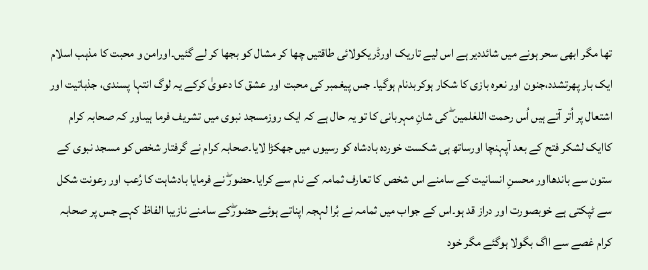تھا مگر ابھی سحر ہونے میں شائددیر ہے اس لیے تاریک اورڈریکولائی طاقتیں چھا کر مشال کو بجھا کر لے گئیں۔اورامن و محبت کا مذہب اسلام ایک بار پھرتشدد،جنون اور نعرہ بازی کا شکار ہوکربدنام ہوگیا۔ جس پیغمبر کی محبت اور عشق کا دعویٰ کرکے یہ لوگ انتہا پسندی، جذباتیت اور اشتعال پر اُتر آتے ہیں اُس رحمت اللعٰلمین ۖ کی شانِ مہربانی کا تو یہ حال ہے کہ ایک روزمسجد نبوی میں تشریف فرما ہیںاور کہ صحابہ کرام کاایک لشکر فتح کے بعد آپہنچا اورساتھ ہی شکست خوردہ بادشاہ کو رسیوں میں جھکڑا لایا۔صحابہ کرام نے گرفتار شخص کو مسجد نبوی کے ستون سے باندھااور محسنِ انسانیت کے سامنے اس شخص کا تعارف ثمامہ کے نام سے کرایا۔حضورۖ نے فرمایا بادشاہت کا رُعب اور رعونت شکل سے ٹپکتی ہے خوبصورت اور دراز قد ہو۔اس کے جواب میں ثمامہ نے بُرا لہجہ اپناتے ہوئے حضورۖکے سامنے نازیبا الفاظ کہے جس پر صحابہ کرام غصے سے ااگ بگولا ہوگئے مگر خود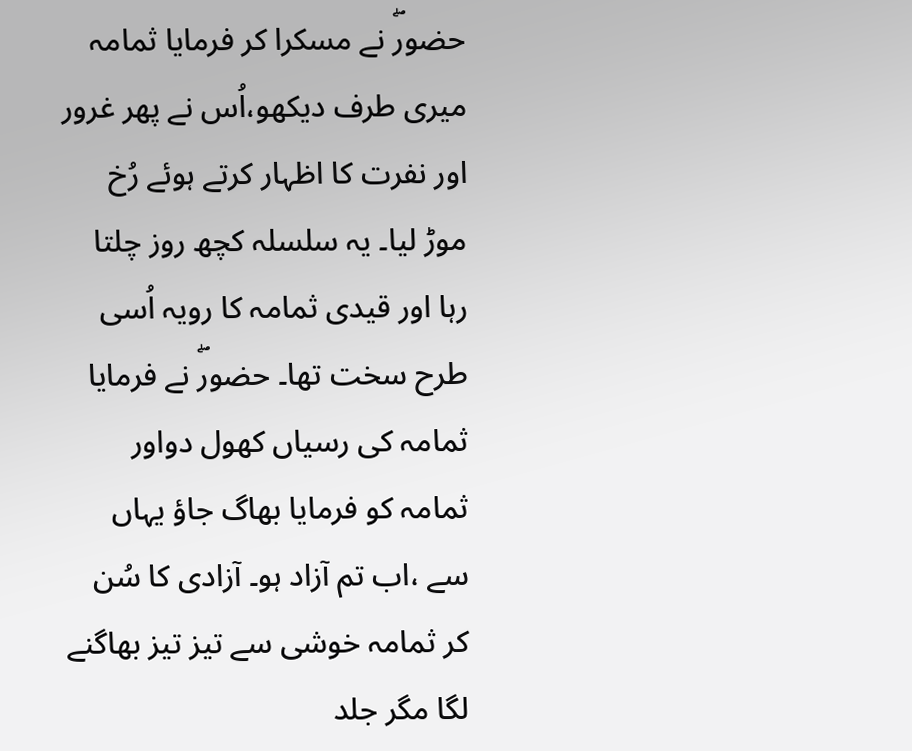حضورۖ نے مسکرا کر فرمایا ثمامہ میری طرف دیکھو،اُس نے پھر غرور اور نفرت کا اظہار کرتے ہوئے رُخ موڑ لیا۔ یہ سلسلہ کچھ روز چلتا رہا اور قیدی ثمامہ کا رویہ اُسی طرح سخت تھا۔ حضورۖ نے فرمایا ثمامہ کی رسیاں کھول دواور ثمامہ کو فرمایا بھاگ جاؤ یہاں سے ،اب تم آزاد ہو۔ آزادی کا سُن کر ثمامہ خوشی سے تیز تیز بھاگنے لگا مگر جلد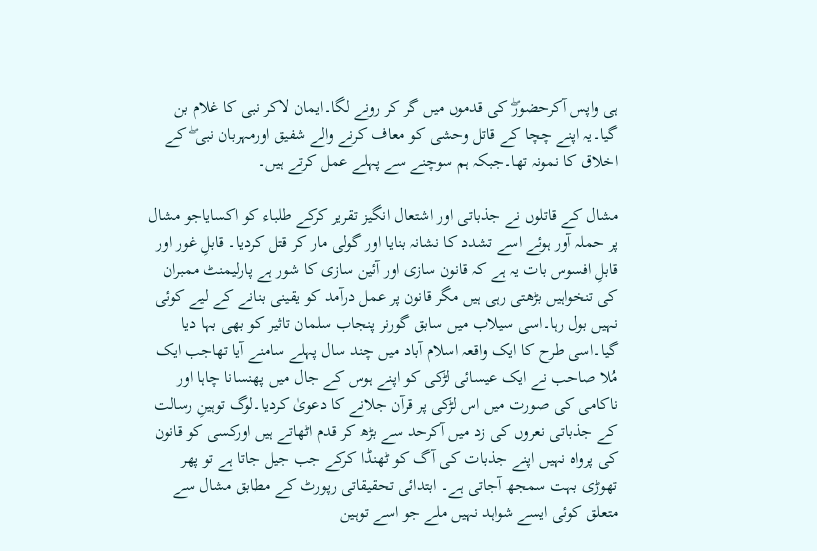ہی واپس آکرحضورۖ کی قدموں میں گر کر رونے لگا۔ایمان لاکر نبی کا غلام بن گیا۔یہ اپنے چچا کے قاتل وحشی کو معاف کرنے والے شفیق اورمہربان نبی ۖ کے اخلاق کا نمونہ تھا۔جبکہ ہم سوچنے سے پہلے عمل کرتے ہیں۔

مشال کے قاتلوں نے جذباتی اور اشتعال انگیز تقریر کرکے طلباء کو اکسایاجو مشال پر حملہ آور ہوئے اسے تشدد کا نشانہ بنایا اور گولی مار کر قتل کردیا۔ قابلِ غور اور قابلِ افسوس بات یہ ہے کہ قانون سازی اور آئین سازی کا شور ہے پارلیمنٹ ممبران کی تنخواہیں بڑھتی رہی ہیں مگر قانون پر عمل درآمد کو یقینی بنانے کے لیے کوئی نہیں بول رہا۔اسی سیلاب میں سابق گورنر پنجاب سلمان تاثیر کو بھی بہا دیا گیا۔اسی طرح کا ایک واقعہ اسلام آباد میں چند سال پہلے سامنے آیا تھاجب ایک مُلا صاحب نے ایک عیسائی لڑکی کو اپنے ہوس کے جال میں پھنسانا چاہا اور ناکامی کی صورت میں اس لڑکی پر قرآن جلانے کا دعویٰ کردیا۔لوگ توہینِ رسالت کے جذباتی نعروں کی زد میں آکرحد سے بڑھ کر قدم اٹھاتے ہیں اورکسی کو قانون کی پرواہ نہیں اپنے جذبات کی آگ کو ٹھنڈا کرکے جب جیل جاتا ہے تو پھر تھوڑی بہت سمجھ آجاتی ہے۔ ابتدائی تحقیقاتی رپورٹ کے مطابق مشال سے متعلق کوئی ایسے شواہد نہیں ملے جو اسے توہین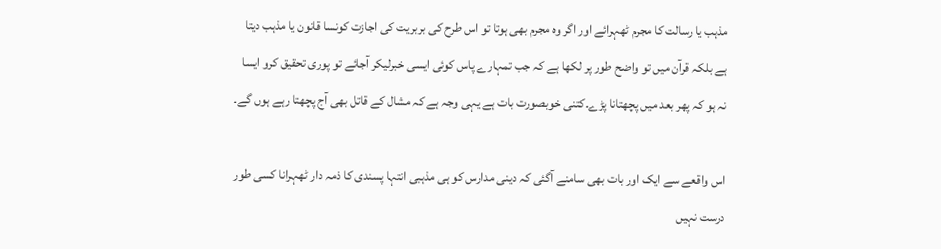مذہب یا رسالت کا مجرم ٹھہرائے اور اگر وہ مجرم بھی ہوتا تو اس طرح کی بربریت کی اجازت کونسا قانون یا مذہب دیتا ہے بلکہ قرآن میں تو واضح طور پر لکھا ہے کہ جب تمہارے پاس کوئی ایسی خبرلیکر آجائے تو پوری تحقیق کرو ایسا نہ ہو کہ پھر بعد میں پچھتانا پڑے۔کتنی خوبصورت بات ہے یہی وجہ ہے کہ مشال کے قاتل بھی آج پچھتا رہے ہوں گے۔

اس واقعے سے ایک اور بات بھی سامنے آگئی کہ دینی مدارس کو ہی مذہبی انتہا پسندی کا ذمہ دار ٹھہرانا کسی طور درست نہیں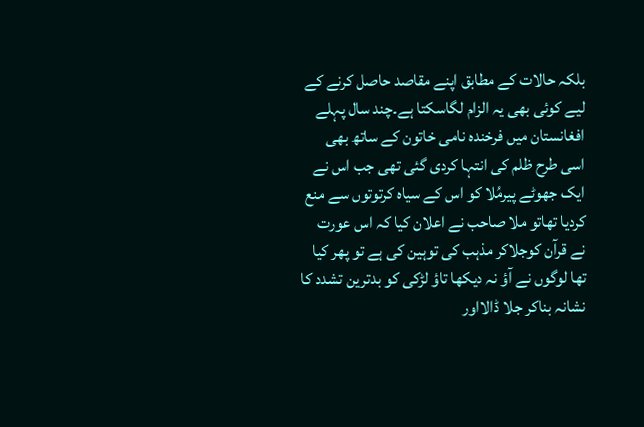بلکہ حالات کے مطابق اپنے مقاصد حاصل کرنے کے لیے کوئی بھی یہ الزام لگاسکتا ہے۔چند سال پہلے افغانستان میں فرخندہ نامی خاتون کے ساتھ بھی اسی طرح ظلم کی انتہا کردی گئی تھی جب اس نے ایک جھوٹے پیرمُلا کو اس کے سیاہ کرتوتوں سے منع کردیا تھاتو ملا صاحب نے اعلان کیا کہ اس عورت نے قرآن کوجلاکر مذہب کی توہین کی ہے تو پھر کیا تھا لوگوں نے آؤ نہ دیکھا تاؤ لڑکی کو بدترین تشدد کا نشانہ بناکر جلا ڈالااور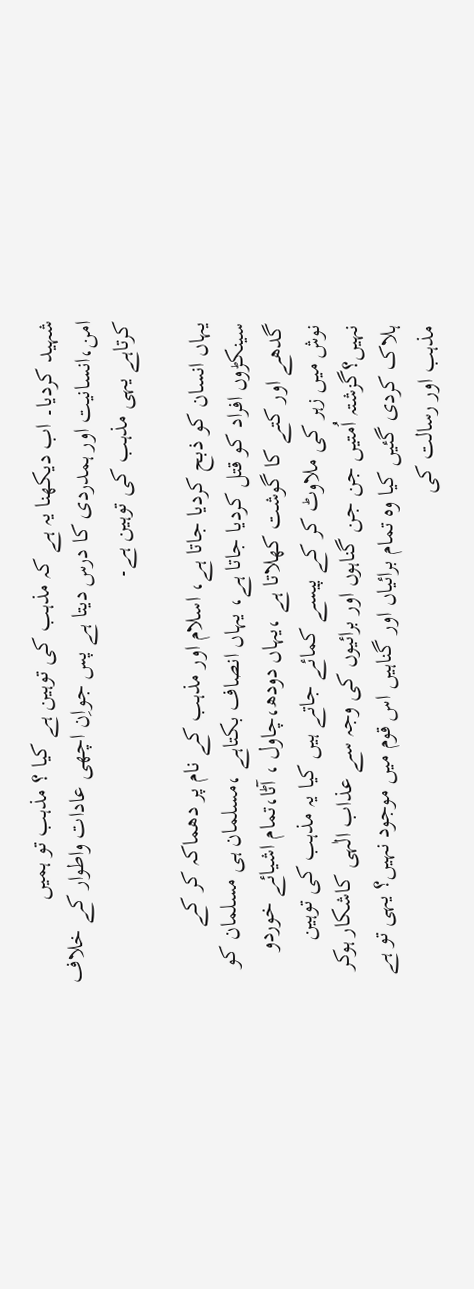شہید کردیا۔ اب دیکھنا یہ ہے کہ مذہب کی توہین ہے کیا ؟ مذہب تو ہمیں امن،انسانیت اور ہمدردی کا درس دیتا ہے پس جواِن اچھی عادات واطوار کے خلاف کرتاہے یہی مذہب کی توہین ہے۔

یہاں انسان کو ذبح کردیا جاتا ہے، اسلام اور مذہب کے نام پر دھماکہ کر کے سینکڑوں افراد کو قتل کردیا جاتا ہے، یہاں انصاف بکتاہے ،مسلمان ہی مسلمان کو گدھے اور کتے کا گوشت کھلاتا ہے ،یہاں دودھ،چاول ، آٹا،تمام اشیائے خوردو نوش میں زہر کی ملاوٹ کر کے پیسے کمائے جاتے ہیں کیا یہ مذہب کی توہین نہیں؟گزشتہ اُمتیں جن جن گناہوں اور برائیوں کی وجہ سے عذاب الٰہی کاشکار ہوکر ہلاک کردی گئیں کیا وہ تمام برائیاں اور گناہیں اس قوم میں موجود نہیں؟ یہی تو ہے مذہب اور رسالت کی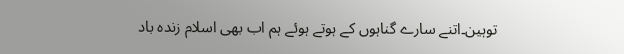توہین۔اتنے سارے گناہوں کے ہوتے ہوئے ہم اب بھی اسلام زندہ باد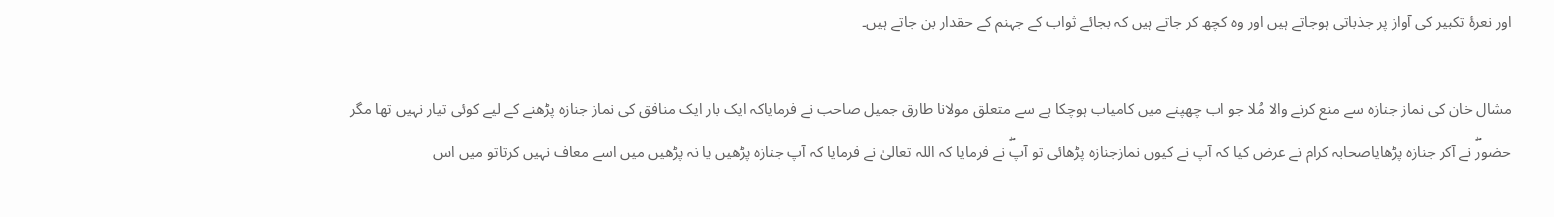اور نعرۂ تکبیر کی آواز پر جذباتی ہوجاتے ہیں اور وہ کچھ کر جاتے ہیں کہ بجائے ثواب کے جہنم کے حقدار بن جاتے ہیں۔

مشال خان کی نماز جنازہ سے منع کرنے والا مُلا جو اب چھپنے میں کامیاب ہوچکا ہے سے متعلق مولانا طارق جمیل صاحب نے فرمایاکہ ایک بار ایک منافق کی نماز جنازہ پڑھنے کے لیے کوئی تیار نہیں تھا مگر حضورۖ نے آکر جنازہ پڑھایاصحابہ کرام نے عرض کیا کہ آپ نے کیوں نمازجنازہ پڑھائی تو آپۖ نے فرمایا کہ اللہ تعالیٰ نے فرمایا کہ آپ جنازہ پڑھیں یا نہ پڑھیں میں اسے معاف نہیں کرتاتو میں اس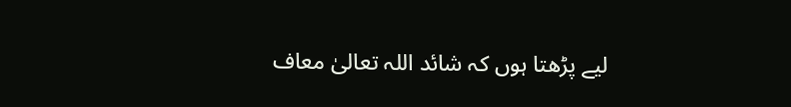لیے پڑھتا ہوں کہ شائد اللہ تعالیٰ معاف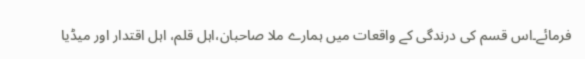فرمائے۔اس قسم کی درندگی کے واقعات میں ہمارے ملا صاحبان،اہل قلم، اہل اقتدار اور میڈیا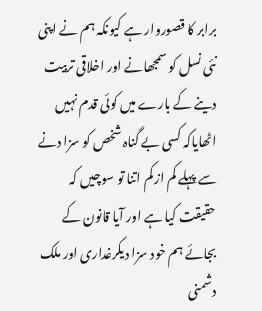برابر کا قصوروار ہے کیونکہ ہم نے اپنی نئی نسل کو سمجھانے اور اخلاقی تربیت دینے کے بارے میں کوئی قدم نہیں اٹھایاکہ کسی بے گناہ شخص کو سزا دنے سے پہلے کم از کم اتنا تو سوچیں کہ حقیقت کیا ہے اور آیا قانون کے بجائے ہم خود سزا دیکرغداری اور ملک دشمنی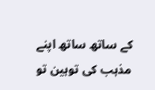کے ساتھ ساتھ اپنے مذہب کی توہین تو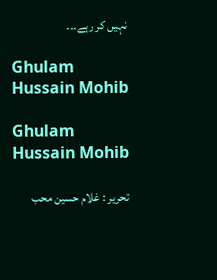نہیں کر رہے۔۔۔

Ghulam Hussain Mohib

Ghulam Hussain Mohib

تحریر : غلام حسین محب